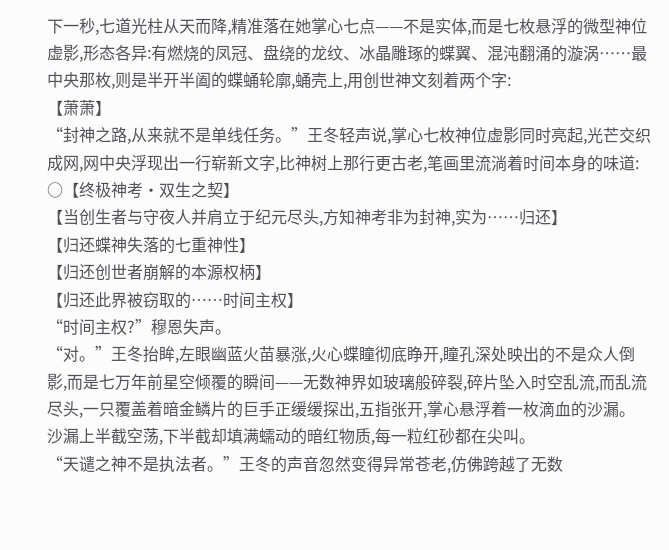下一秒,七道光柱从天而降,精准落在她掌心七点——不是实体,而是七枚悬浮的微型神位虚影,形态各异:有燃烧的凤冠、盘绕的龙纹、冰晶雕琢的蝶翼、混沌翻涌的漩涡……最中央那枚,则是半开半阖的蝶蛹轮廓,蛹壳上,用创世神文刻着两个字:
【萧萧】
“封神之路,从来就不是单线任务。”王冬轻声说,掌心七枚神位虚影同时亮起,光芒交织成网,网中央浮现出一行崭新文字,比神树上那行更古老,笔画里流淌着时间本身的味道:
○【终极神考·双生之契】
【当创生者与守夜人并肩立于纪元尽头,方知神考非为封神,实为……归还】
【归还蝶神失落的七重神性】
【归还创世者崩解的本源权柄】
【归还此界被窃取的……时间主权】
“时间主权?”穆恩失声。
“对。”王冬抬眸,左眼幽蓝火苗暴涨,火心蝶瞳彻底睁开,瞳孔深处映出的不是众人倒影,而是七万年前星空倾覆的瞬间——无数神界如玻璃般碎裂,碎片坠入时空乱流,而乱流尽头,一只覆盖着暗金鳞片的巨手正缓缓探出,五指张开,掌心悬浮着一枚滴血的沙漏。
沙漏上半截空荡,下半截却填满蠕动的暗红物质,每一粒红砂都在尖叫。
“天谴之神不是执法者。”王冬的声音忽然变得异常苍老,仿佛跨越了无数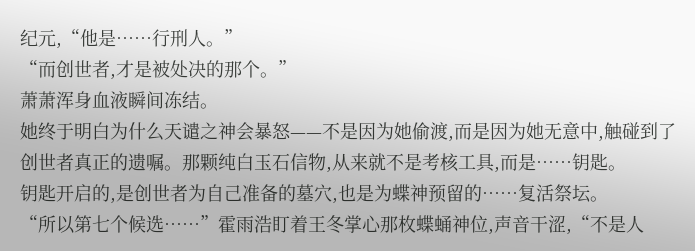纪元,“他是……行刑人。”
“而创世者,才是被处决的那个。”
萧萧浑身血液瞬间冻结。
她终于明白为什么天谴之神会暴怒——不是因为她偷渡,而是因为她无意中,触碰到了创世者真正的遗嘱。那颗纯白玉石信物,从来就不是考核工具,而是……钥匙。
钥匙开启的,是创世者为自己准备的墓穴,也是为蝶神预留的……复活祭坛。
“所以第七个候选……”霍雨浩盯着王冬掌心那枚蝶蛹神位,声音干涩,“不是人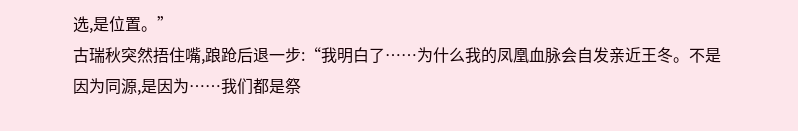选,是位置。”
古瑞秋突然捂住嘴,踉跄后退一步:“我明白了……为什么我的凤凰血脉会自发亲近王冬。不是因为同源,是因为……我们都是祭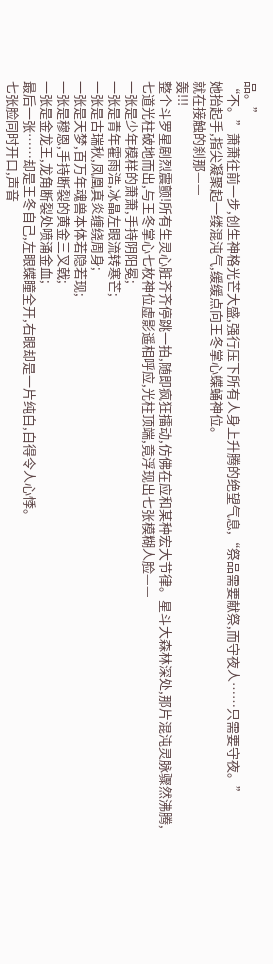品。”
“不。”萧萧往前一步,创生神格光芒大盛,强行压下所有人身上升腾的绝望气息,“祭品需要献祭,而守夜人……只需要守夜。”
她抬起手,指尖凝聚起一缕混沌气,缓缓点向王冬掌心蝶蛹神位。
就在接触的刹那——
轰!!!
整个斗罗星剧烈震颤!所有生灵心脏齐齐停跳一拍,随即疯狂擂动,仿佛在应和某种宏大节律。星斗大森林深处,那片混沌灵脉骤然沸腾,七道光柱破地而出,与王冬掌心七枚神位虚影遥相呼应,光柱顶端,竟浮现出七张模糊人脸——
一张是少年模样的萧萧,手持阴阳冕;
一张是青年霍雨浩,冰晶左眼流转寒芒;
一张是古瑞秋,凤凰真炎缠绕周身;
一张是天梦,百万年魂兽本体若隐若现;
一张是穆恩,手持断裂的黄金三叉戟;
一张是金龙王,龙角断裂处喷涌金血;
最后一张……却是王冬自己,左眼蝶瞳全开,右眼却是一片纯白,白得令人心悸。
七张脸同时开口,声音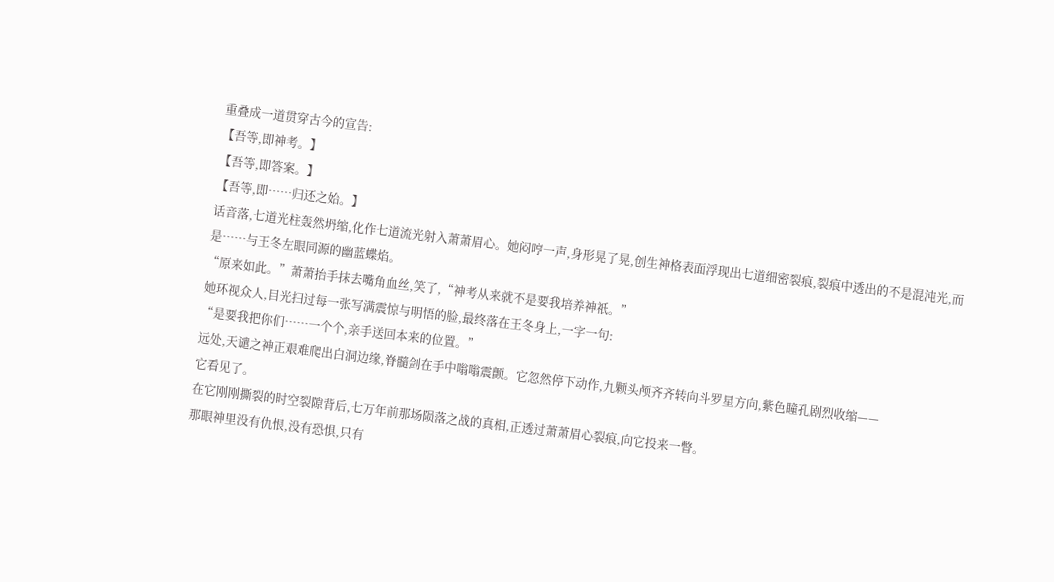重叠成一道贯穿古今的宣告:
【吾等,即神考。】
【吾等,即答案。】
【吾等,即……归还之始。】
话音落,七道光柱轰然坍缩,化作七道流光射入萧萧眉心。她闷哼一声,身形晃了晃,创生神格表面浮现出七道细密裂痕,裂痕中透出的不是混沌光,而是……与王冬左眼同源的幽蓝蝶焰。
“原来如此。”萧萧抬手抹去嘴角血丝,笑了,“神考从来就不是要我培养神祇。”
她环视众人,目光扫过每一张写满震惊与明悟的脸,最终落在王冬身上,一字一句:
“是要我把你们……一个个,亲手送回本来的位置。”
远处,天谴之神正艰难爬出白洞边缘,脊髓剑在手中嗡嗡震颤。它忽然停下动作,九颗头颅齐齐转向斗罗星方向,紫色瞳孔剧烈收缩——
它看见了。
在它刚刚撕裂的时空裂隙背后,七万年前那场陨落之战的真相,正透过萧萧眉心裂痕,向它投来一瞥。
那眼神里没有仇恨,没有恐惧,只有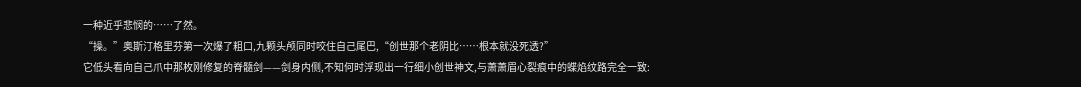一种近乎悲悯的……了然。
“操。”奥斯汀格里芬第一次爆了粗口,九颗头颅同时咬住自己尾巴,“创世那个老阴比……根本就没死透?”
它低头看向自己爪中那枚刚修复的脊髓剑——剑身内侧,不知何时浮现出一行细小创世神文,与萧萧眉心裂痕中的蝶焰纹路完全一致: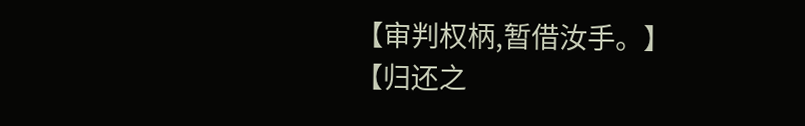【审判权柄,暂借汝手。】
【归还之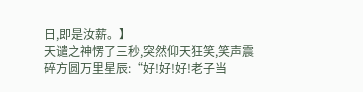日,即是汝薪。】
天谴之神愣了三秒,突然仰天狂笑,笑声震碎方圆万里星辰:“好!好!好!老子当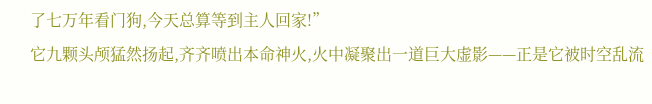了七万年看门狗,今天总算等到主人回家!”
它九颗头颅猛然扬起,齐齐喷出本命神火,火中凝聚出一道巨大虚影——正是它被时空乱流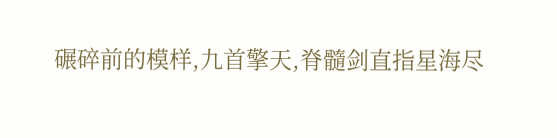碾碎前的模样,九首擎天,脊髓剑直指星海尽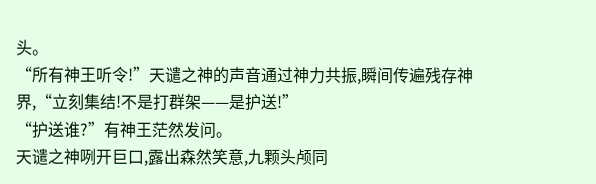头。
“所有神王听令!”天谴之神的声音通过神力共振,瞬间传遍残存神界,“立刻集结!不是打群架——是护送!”
“护送谁?”有神王茫然发问。
天谴之神咧开巨口,露出森然笑意,九颗头颅同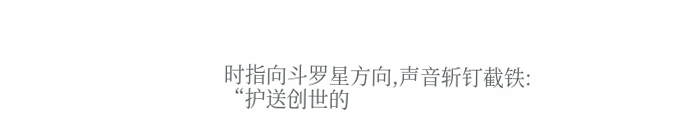时指向斗罗星方向,声音斩钉截铁:
“护送创世的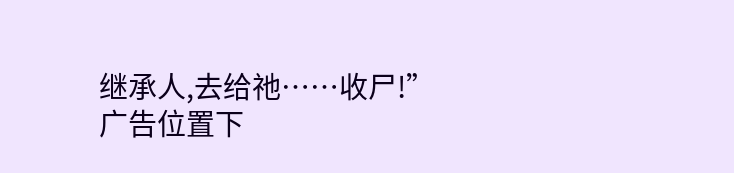继承人,去给祂……收尸!”
广告位置下